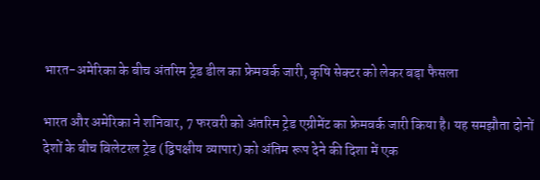भारत-अमेरिका के बीच अंतरिम ट्रेड डील का फ्रेमवर्क जारी, कृषि सेक्टर को लेकर बड़ा फैसला

भारत और अमेरिका ने शनिवार, 7 फरवरी को अंतरिम ट्रेड एग्रीमेंट का फ्रेमवर्क जारी किया है। यह समझौता दोनों देशों के बीच बिलेटरल ट्रेड (द्विपक्षीय व्यापार) को अंतिम रूप देने की दिशा में एक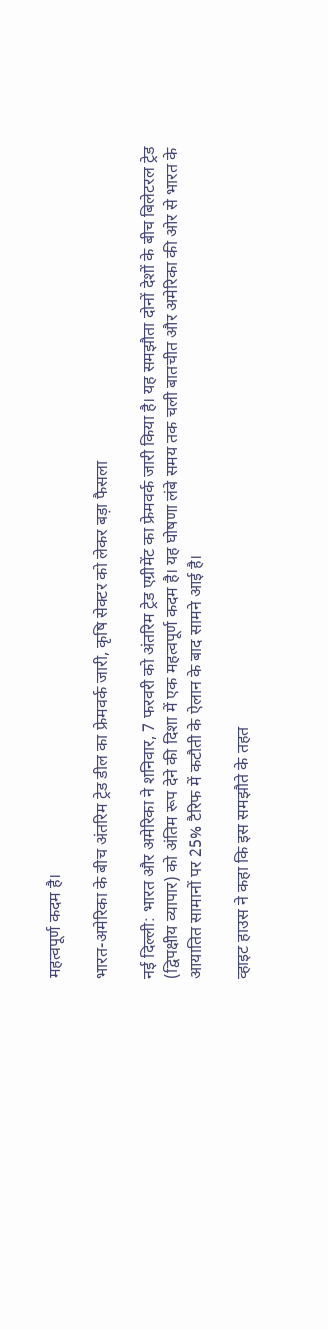महत्वपूर्ण कदम है।

भारत-अमेरिका के बीच अंतरिम ट्रेड डील का फ्रेमवर्क जारी, कृषि सेक्टर को लेकर बड़ा फैसला

नई दिल्ली: भारत और अमेरिका ने शनिवार, 7 फरवरी को अंतरिम ट्रेड एग्रीमेंट का फ्रेमवर्क जारी किया है। यह समझौता दोनों देशों के बीच बिलेटरल ट्रेड (द्विपक्षीय व्यापार) को अंतिम रूप देने की दिशा में एक महत्वपूर्ण कदम है। यह घोषणा लंबे समय तक चली बातचीत और अमेरिका की ओर से भारत के आयातित सामानों पर 25% टैरिफ में कटौती के ऐलान के बाद सामने आई है।

व्हाइट हाउस ने कहा कि इस समझौते के तहत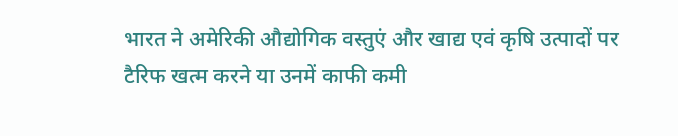भारत ने अमेरिकी औद्योगिक वस्तुएं और खाद्य एवं कृषि उत्पादों पर टैरिफ खत्म करने या उनमें काफी कमी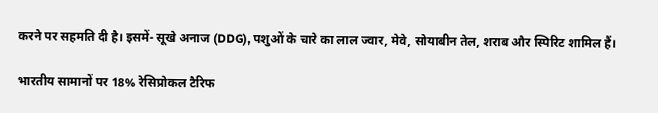करने पर सहमति दी है। इसमें- सूखे अनाज (DDG), पशुओं के चारे का लाल ज्वार, मेवे, सोयाबीन तेल, शराब और स्पिरिट शामिल हैं।

भारतीय सामानों पर 18% रेसिप्रोकल टैरिफ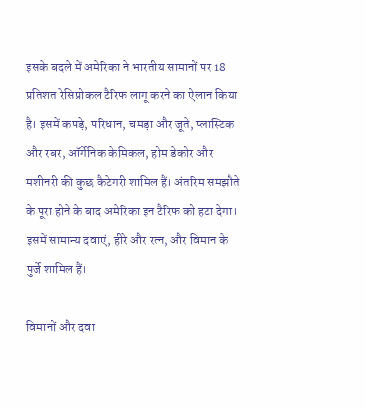इसके बदले में अमेरिका ने भारतीय सामानों पर 18 प्रतिशत रेसिप्रोकल टैरिफ लागू करने का ऐलान किया है। इसमें कपड़े, परिधान, चमड़ा और जूते, प्लास्टिक और रबर, ऑर्गेनिक केमिकल, होम डेकोर और मशीनरी की कुछ कैटेगरी शामिल हैं। अंतरिम समझौते के पूरा होने के बाद अमेरिका इन टैरिफ को हटा देगा। इसमें सामान्य दवाएं, हीरे और रत्न, और विमान के पुर्जे शामिल हैं।

विमानों और दवा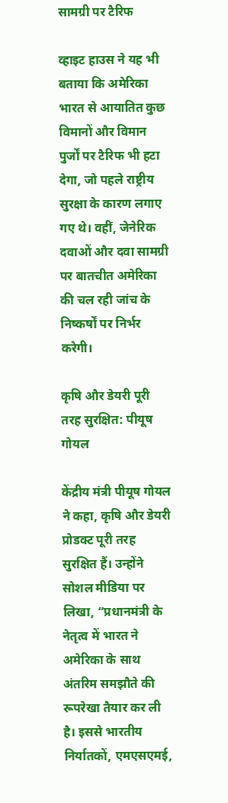सामग्री पर टैरिफ

व्हाइट हाउस ने यह भी बताया कि अमेरिका भारत से आयातित कुछ विमानों और विमान पुर्जों पर टैरिफ भी हटा देगा, जो पहले राष्ट्रीय सुरक्षा के कारण लगाए गए थे। वहीं, जेनेरिक दवाओं और दवा सामग्री पर बातचीत अमेरिका की चल रही जांच के निष्कर्षों पर निर्भर करेगी।

कृषि और डेयरी पूरी तरह सुरक्षित: पीयूष गोयल

केंद्रीय मंत्री पीयूष गोयल ने कहा, कृषि और डेयरी प्रोडक्ट पूरी तरह सुरक्षित हैं। उन्होंने सोशल मीडिया पर लिखा, “प्रधानमंत्री के नेतृत्व में भारत ने अमेरिका के साथ अंतरिम समझौते की रूपरेखा तैयार कर ली है। इससे भारतीय निर्यातकों, एमएसएमई,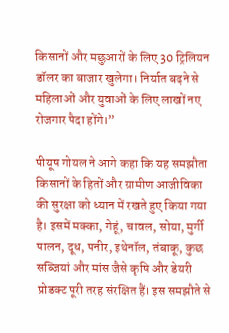किसानों और मछुआरों के लिए 30 ट्रिलियन डॉलर का बाजार खुलेगा। निर्यात बढ़ने से महिलाओं और युवाओं के लिए लाखों नए रोजगार पैदा होंगे।”

पीयूष गोयल ने आगे कहा कि यह समझौता किसानों के हितों और ग्रामीण आजीविका की सुरक्षा को ध्यान में रखते हुए किया गया है। इसमें मक्का, गेहूं, चावल, सोया, मुर्गी पालन, दूध, पनीर, इथेनॉल, तंबाकू, कुछ सब्जियां और मांस जैसे कृषि और डेयरी प्रोडक्ट पूरी तरह संरक्षित हैं। इस समझौते से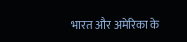भारत और अमेरिका के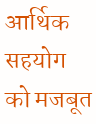आर्थिक सहयोग को मजबूत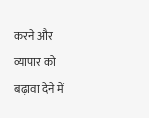करने और व्यापार को बढ़ावा देने में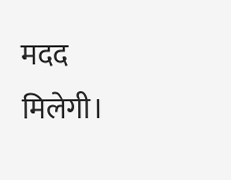मदद मिलेगी।